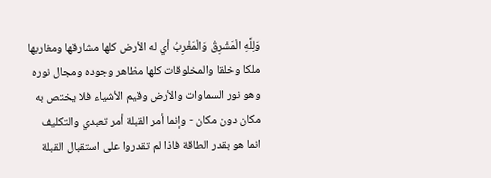وَلِلَّهِ الْمَشْرِقُ وَالْمَغْرِبُ أي له الأرض كلها مشارقها ومغاربها ملكا وخلقا والمخلوقات كلها مظاهر وجوده ومجال نوره وهو نور السماوات والأرض وقيم الأشياء فلا يختص به مكان دون مكان - وإنما أمر القبلة أمر تعبدي والتكليف انما هو بقدر الطاقة فاذا لم تقدروا على استقبال القبلة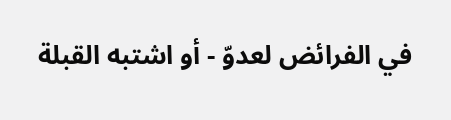في الفرائض لعدوّ - أو اشتبه القبلة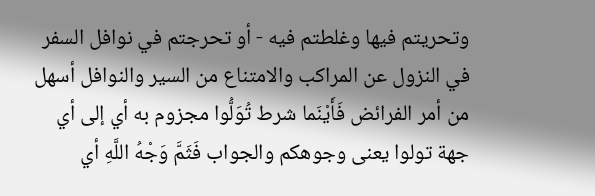وتحريتم فيها وغلطتم فيه - أو تحرجتم في نوافل السفر في النزول عن المراكب والامتناع من السير والنوافل أسهل من أمر الفرائض فَأَيْنَما شرط تُوَلُّوا مجزوم به أي إلى أي جهة تولوا يعنى وجوهكم والجواب فَثَمَّ وَجْهُ اللَّهِ أي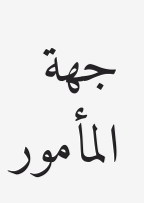جهة المأمور